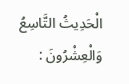الْحَدِيثُ التَّاسِعُ وَالْعِشْرُونَ :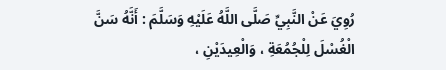رُوِيَ عَنْ النَّبِيِّ صَلَّى اللَّهُ عَلَيْهِ وَسَلَّمَ : أَنَّهُ سَنَّ الْغُسْلَ لِلْجُمُعَةِ ، وَالْعِيدَيْنِ ،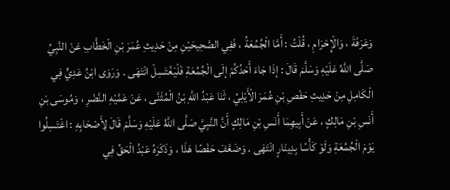وَعَرَفَةَ ، وَالْإِحْرَامِ ، قُلْتُ : أَمَّا الْجُمُعَةُ ، فَفِي الصَّحِيحَيْنِ مِنْ حَدِيثِ عُمَرَ بْنِ الْخَطَّابِ عَنْ النَّبِيِّ صَلَّى اللَّهُ عَلَيْهِ وَسَلَّمَ قَالَ : إذَا جَاءَ أَحَدُكُمْ إلَى الْجُمُعَةِ فَلْيَغْتَسِلْ انْتَهَى . وَرَوَى ابْنُ عَدِيٍّ فِي الْكَامِلِ مِنْ حَدِيثِ حَفْصِ بْنِ عُمَرَ الْأَيْلِيِّ ، ثَنَا عَبْدُ اللَّهِ بْنُ الْمُثَنَّى ، عَنْ عَمَّيْهِ النَّضْرِ ، وَمُوسَى بْنِ أَنَسِ بْنِ مَالِكٍ ، عَنْ أَبِيهِمَا أَنَسِ بْنِ مَالِكٍ أَنَّ النَّبِيَّ صَلَّى اللَّهُ عَلَيْهِ وَسَلَّمَ قَالَ لِأَصْحَابِهِ : اغْتَسِلُوا يَوْمَ الْجُمُعَةِ وَلَوْ كَأْسًا بِدِينَارٍ انْتَهَى . وَضَعَّفَ حَفْصًا هَذَا ، وَذَكَرَهُ عَبْدُ الْحَقِّ فِي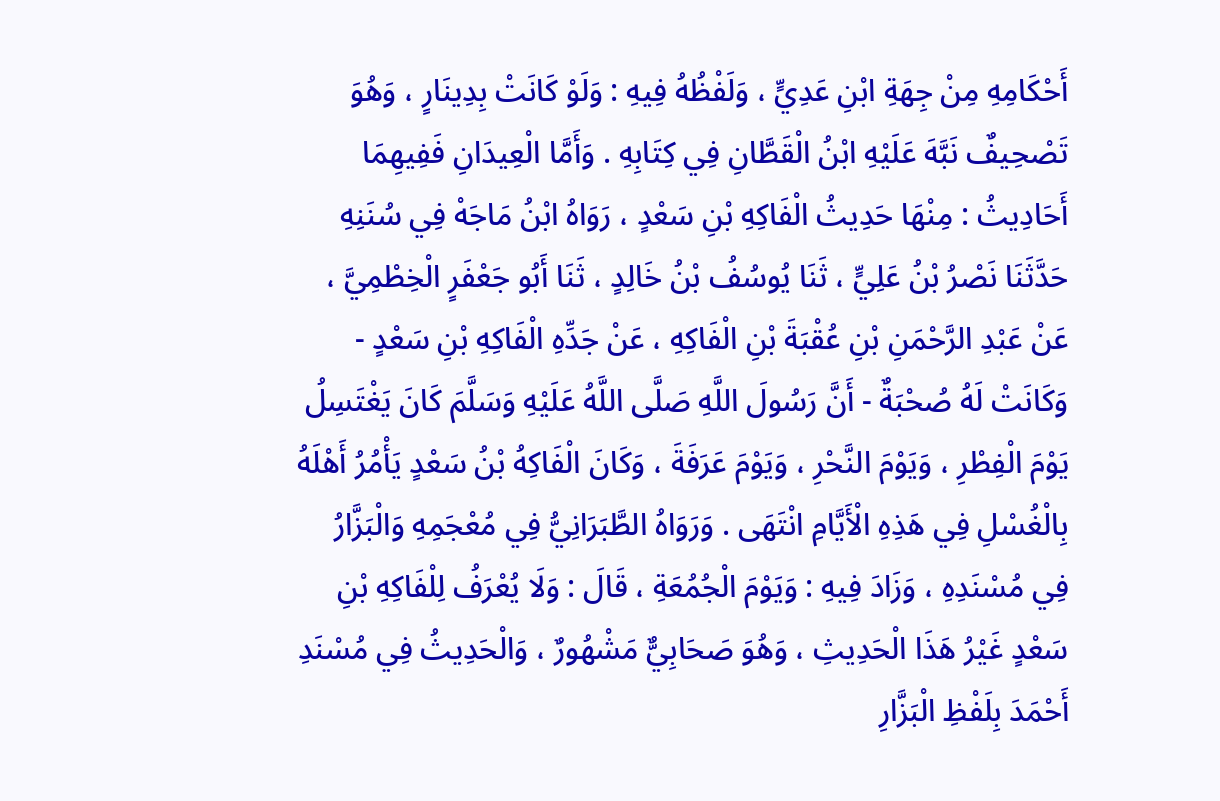أَحْكَامِهِ مِنْ جِهَةِ ابْنِ عَدِيٍّ ، وَلَفْظُهُ فِيهِ : وَلَوْ كَانَتْ بِدِينَارٍ ، وَهُوَ تَصْحِيفٌ نَبَّهَ عَلَيْهِ ابْنُ الْقَطَّانِ فِي كِتَابِهِ . وَأَمَّا الْعِيدَانِ فَفِيهِمَا أَحَادِيثُ : مِنْهَا حَدِيثُ الْفَاكِهِ بْنِ سَعْدٍ ، رَوَاهُ ابْنُ مَاجَهْ فِي سُنَنِهِ حَدَّثَنَا نَصْرُ بْنُ عَلِيٍّ ، ثَنَا يُوسُفُ بْنُ خَالِدٍ ، ثَنَا أَبُو جَعْفَرٍ الْخِطْمِيَّ ، عَنْ عَبْدِ الرَّحْمَنِ بْنِ عُقْبَةَ بْنِ الْفَاكِهِ ، عَنْ جَدِّهِ الْفَاكِهِ بْنِ سَعْدٍ - وَكَانَتْ لَهُ صُحْبَةٌ - أَنَّ رَسُولَ اللَّهِ صَلَّى اللَّهُ عَلَيْهِ وَسَلَّمَ كَانَ يَغْتَسِلُ يَوْمَ الْفِطْرِ ، وَيَوْمَ النَّحْرِ ، وَيَوْمَ عَرَفَةَ ، وَكَانَ الْفَاكِهُ بْنُ سَعْدٍ يَأْمُرُ أَهْلَهُ بِالْغُسْلِ فِي هَذِهِ الْأَيَّامِ انْتَهَى . وَرَوَاهُ الطَّبَرَانِيُّ فِي مُعْجَمِهِ وَالْبَزَّارُ فِي مُسْنَدِهِ ، وَزَادَ فِيهِ : وَيَوْمَ الْجُمُعَةِ ، قَالَ : وَلَا يُعْرَفُ لِلْفَاكِهِ بْنِ سَعْدٍ غَيْرُ هَذَا الْحَدِيثِ ، وَهُوَ صَحَابِيٌّ مَشْهُورٌ ، وَالْحَدِيثُ فِي مُسْنَدِ أَحْمَدَ بِلَفْظِ الْبَزَّارِ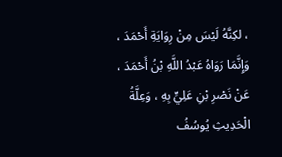، لكِنَّهُ لَيْسَ مِنْ رِوَايَةِ أَحْمَدَ ، وَإِنَّمَا رَوَاهُ عَبْدُ اللَّهِ بْنُ أَحْمَدَ ، عَنْ نَصْرِ بْنِ عَلِيٍّ بِهِ ، وَعِلَّةُ الْحَدِيثِ يُوسُفُ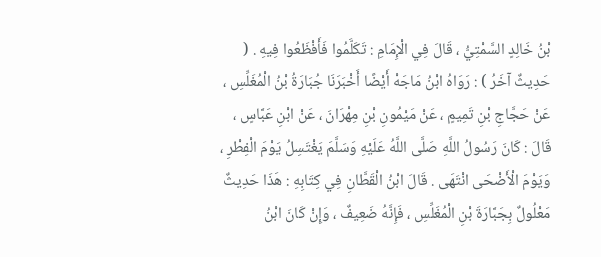بْنُ خَالِدٍ السَّمْتِيُّ ، قَالَ فِي الْإِمَامِ : تَكَلَّمُوا فَأَفْظَعُوا فِيهِ . ( حَدِيثٌ آخَرُ ) : رَوَاهُ ابْنُ مَاجَهْ أَيْضًا أَخْبَرَنَا جُبَارَةُ بْنُ الْمُغَلِّسِ ، عَنْ حَجَّاجِ بْنِ تَمِيمٍ ، عَنْ مَيْمُونِ بْنِ مِهْرَانَ ، عَنْ ابْنِ عَبَّاسٍ ، قَالَ : كَانَ رَسُولُ اللَّهِ صَلَّى اللَّهُ عَلَيْهِ وَسَلَّمَ يَغْتَسِلُ يَوْمَ الْفِطْرِ ، وَيَوْمَ الْأَضْحَى انْتَهَى . قَالَ ابْنُ الْقَطَّانِ فِي كِتَابِهِ : هَذَا حَدِيثٌ مَعْلُولٌ بِجَبَّارَةَ بْنِ الْمُغَلِّسِ ، فَإِنَّهُ ضَعِيفٌ ، وَإِنْ كَانَ ابْنُ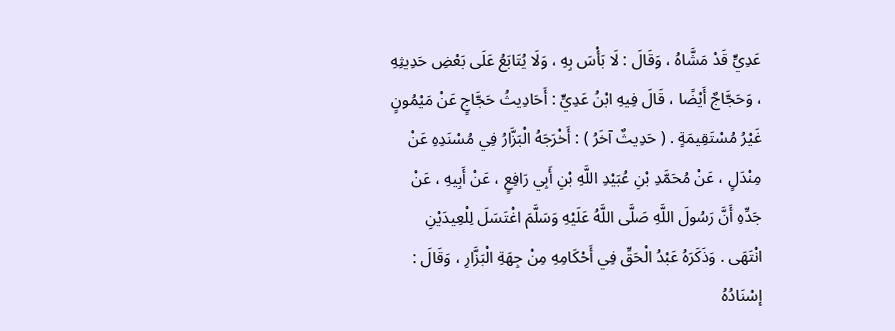عَدِيٍّ قَدْ مَشَّاهُ ، وَقَالَ : لَا بَأْسَ بِهِ ، وَلَا يُتَابَعُ عَلَى بَعْضِ حَدِيثِهِ ، وَحَجَّاجٌ أَيْضًا ، قَالَ فِيهِ ابْنُ عَدِيٍّ : أَحَادِيثُ حَجَّاجٍ عَنْ مَيْمُونٍ غَيْرُ مُسْتَقِيمَةٍ . ( حَدِيثٌ آخَرُ ) : أَخْرَجَهُ الْبَزَّارُ فِي مُسْنَدِهِ عَنْ مِنْدَلٍ ، عَنْ مُحَمَّدِ بْنِ عُبَيْدِ اللَّهِ بْنِ أَبِي رَافِعٍ ، عَنْ أَبِيهِ ، عَنْ جَدِّهِ أَنَّ رَسُولَ اللَّهِ صَلَّى اللَّهُ عَلَيْهِ وَسَلَّمَ اغْتَسَلَ لِلْعِيدَيْنِ انْتَهَى . وَذَكَرَهُ عَبْدُ الْحَقِّ فِي أَحْكَامِهِ مِنْ جِهَةِ الْبَزَّارِ ، وَقَالَ : إسْنَادُهُ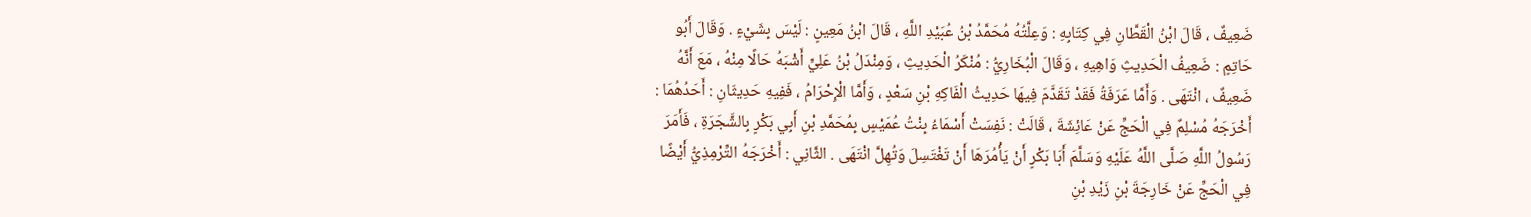ضَعِيفٌ ، قَالَ ابْنُ الْقَطَّانِ فِي كِتَابِهِ : وَعِلَّتُهُ مُحَمَّدُ بْنُ عُبَيْدِ اللَّهِ ، قَالَ ابْنُ مَعِينٍ : لَيْسَ بِشَيْءٍ . وَقَالَ أَبُو حَاتِمٍ : ضَعِيفُ الْحَدِيثِ وَاهِيهِ ، وَقَالَ الْبُخَارِيُّ : مُنْكَرُ الْحَدِيثِ ، وَمِنْدَلُ بْنُ عَلِيٍّ أَشْبَهُ حَالًا مِنْهُ ، مَعَ أَنَّهُ ضَعِيفٌ ، انْتَهَى . وَأَمَّا عَرَفَةُ فَقَدْ تَقَدَّمَ فِيهَا حَدِيثُ الْفَاكِهِ بْنِ سَعْدٍ ، وَأَمَّا الْإِحْرَامُ ، فَفِيهِ حَدِيثَانِ : أَحَدُهُمَا : أَخْرَجَهُ مُسْلِمٌ فِي الْحَجِّ عَنْ عَائِشَةَ ، قَالَتْ : نَفِسَتْ أَسْمَاءُ بِنْتُ عُمَيْسٍ بِمُحَمَّدِ بْنِ أَبِي بَكْرٍ بِالشَّجَرَةِ ، فَأَمَرَ رَسُولُ اللَّهِ صَلَّى اللَّهُ عَلَيْهِ وَسَلَّمَ أَبَا بَكْرٍ أَنْ يَأْمُرَهَا أَنْ تَغْتَسِلَ وَتُهِلَّ انْتَهَى . الثَّانِي : أَخْرَجَهُ التِّرْمِذِيُّ أَيْضًا فِي الْحَجِّ عَنْ خَارِجَةَ بْنِ زَيْدِ بْنِ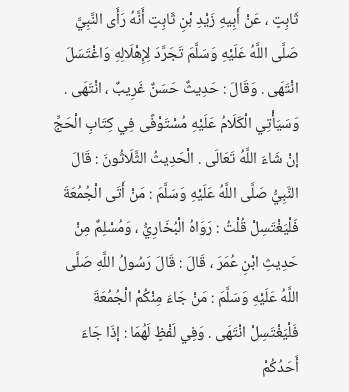ثَابِتٍ ، عَنْ أَبِيهِ زَيْدِ بْنِ ثَابِتٍ أَنَّهُ رَأَى النَّبِيَّ صَلَّى اللَّهُ عَلَيْهِ وَسَلَّمَ تَجَرَّدَ لِإِهْلَالِهِ وَاغْتَسَلَ انْتَهَى . وَقَالَ : حَدِيثٌ حَسَنٌ غَرِيبٌ ، انْتَهَى . وَسَيَأْتِي الْكَلَامُ عَلَيْهِ مُسْتَوْفًى فِي كِتَابِ الْحَجِّ إنْ شَاءَ اللَّهُ تَعَالَى . الْحَدِيثُ الثَّلَاثُونَ : قَالَ النَّبِيُّ صَلَّى اللَّهُ عَلَيْهِ وَسَلَّمَ : مَنْ أَتَى الْجُمُعَةَ فَلْيَغْتَسِلْ قُلْتُ : رَوَاهُ الْبُخَارِيُّ ، وَمُسْلِمٌ مِنْ حَدِيثِ ابْنِ عُمَرَ ، قَالَ : قَالَ رَسُولُ اللَّهِ صَلَّى اللَّهُ عَلَيْهِ وَسَلَّمَ : مَنْ جَاءَ مِنْكُمْ الْجُمُعَةَ فَلْيَغْتَسِلْ انْتَهَى . وَفِي لَفْظٍ لَهُمَا : إذَا جَاءَ أَحَدُكُمْ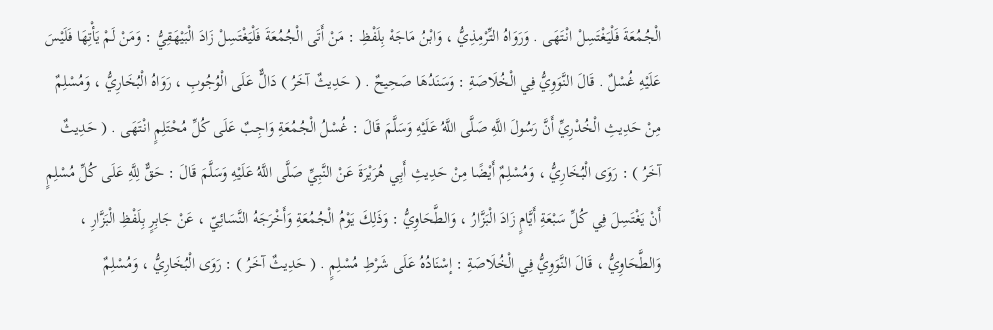الْجُمُعَةَ فَلْيَغْتَسِلْ انْتَهَى . وَرَوَاهُ التِّرْمِذِيُّ ، وَابْنُ مَاجَهْ بِلَفْظِ : مَنْ أَتَى الْجُمُعَةَ فَلْيَغْتَسِلْ زَادَ الْبَيْهَقِيُّ : وَمَنْ لَمْ يَأْتِهَا فَلَيْسَ عَلَيْهِ غُسْلٌ . قَالَ النَّوَوِيُّ فِي الْخُلَاصَةِ : وَسَنَدُهَا صَحِيحٌ . ( حَدِيثٌ آخَرُ ) دَالٌّ عَلَى الْوُجُوبِ ، رَوَاهُ الْبُخَارِيُّ ، وَمُسْلِمٌ مِنْ حَدِيثِ الْخُدْرِيِّ أَنَّ رَسُولَ اللَّهِ صَلَّى اللَّهُ عَلَيْهِ وَسَلَّمَ قَالَ : غُسْلُ الْجُمُعَةِ وَاجِبٌ عَلَى كُلِّ مُحْتَلِمٍ انْتَهَى . ( حَدِيثٌ آخَرُ ) : رَوَى الْبُخَارِيُّ ، وَمُسْلِمٌ أَيْضًا مِنْ حَدِيثِ أَبِي هُرَيْرَةَ عَنْ النَّبِيِّ صَلَّى اللَّهُ عَلَيْهِ وَسَلَّمَ قَالَ : حَقٌّ لِلَّهِ عَلَى كُلِّ مُسْلِمٍ أَنْ يَغْتَسِلَ فِي كُلِّ سَبْعَةِ أَيَّامٍ زَادَ الْبَزَّارُ ، وَالطَّحَاوِيُّ : وَذَلِكَ يَوْمُ الْجُمُعَةِ وَأَخْرَجَهُ النَّسَائِيّ ، عَنْ جَابِرٍ بِلَفْظِ الْبَزَّارِ ، وَالطَّحَاوِيُّ ، قَالَ النَّوَوِيُّ فِي الْخُلَاصَةِ : إسْنَادُهُ عَلَى شَرْطِ مُسْلِمٍ . ( حَدِيثٌ آخَرُ ) : رَوَى الْبُخَارِيُّ ، وَمُسْلِمٌ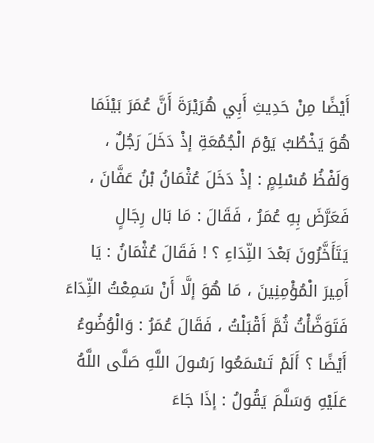أَيْضًا مِنْ حَدِيثِ أَبِي هُرَيْرَةَ أَنَّ عُمَرَ بَيْنَمَا هُوَ يَخْطُبُ يَوْمَ الْجُمُعَةِ إذْ دَخَلَ رَجُلٌ ، وَلَفْظُ مُسْلِمٍ : إذْ دَخَلَ عُثْمَانُ بْنُ عَفَّانَ ، فَعَرَّضَ بِهِ عُمَرُ ، فَقَالَ : مَا بَال رِجَالٍ يَتَأَخَّرُونَ بَعْدَ النِّدَاءِ ؟ ! فَقَالَ عُثْمَانُ : يَا أَمِيرَ الْمُؤْمِنِينَ ، مَا هُوَ إلَّا أَنْ سَمِعْتُ النِّدَاءَ فَتَوَضَّأْتُ ثُمَّ أَقْبَلْتُ ، فَقَالَ عُمَرُ : وَالْوُضُوءُ أَيْضًا ؟ أَلَمْ تَسْمَعُوا رَسُولَ اللَّهِ صَلَّى اللَّهُ عَلَيْهِ وَسَلَّمَ يَقُولُ : إذَا جَاءَ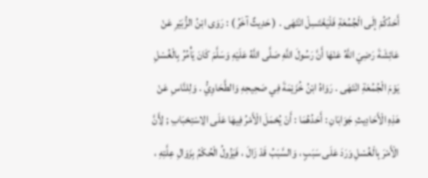أَحَدُكُمْ إلَى الْجُمُعَةِ فَلْيَغْتَسِلْ انْتَهَى . ( حَدِيثٌ آخَرُ ) : رَوَى ابْنُ الزُّبَيْرِ عَنْ عَائِشَةَ رَضِيَ اللَّهُ عَنْهَا أَنَّ رَسُولَ اللَّهِ صَلَّى اللَّهُ عَلَيْهِ وَسَلَّمَ كَانَ يَأْمُرُ بِالْغُسْلِ يَوْمَ الْجُمُعَةِ انْتَهَى . رَوَاهُ ابْنُ خُزَيْمَةَ فِي صَحِيحِهِ وَالطَّحَاوِيُّ . وَلِلنَّاسِ عَنْ هَذِهِ الْأَحَادِيثِ جَوَابَانِ : أَحَدُهُمَا : أَنْ يُحْمَلَ الْأَمْرُ فِيهَا عَلَى الِاسْتِحْبَابِ ; لِأَنَّ الْأَمْرَ بِالْغُسْلِ وَرَدَ عَلَى سَبَبٍ ، وَالسَّبَبُ قَدْ زَالَ ، فَيَزُولُ الْحُكْمُ بِزَوَالِ عِلَّتِهِ ،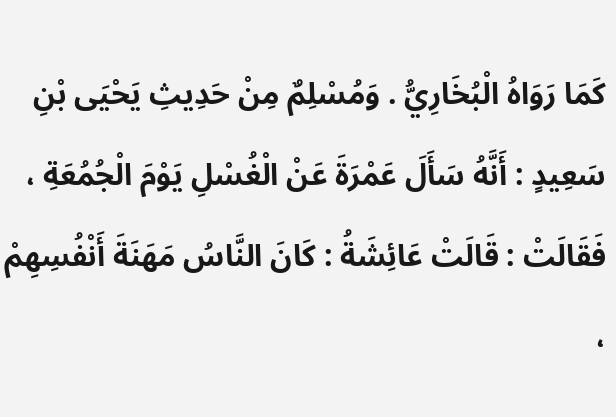كَمَا رَوَاهُ الْبُخَارِيُّ . وَمُسْلِمٌ مِنْ حَدِيثِ يَحْيَى بْنِ سَعِيدٍ : أَنَّهُ سَأَلَ عَمْرَةَ عَنْ الْغُسْلِ يَوْمَ الْجُمُعَةِ ، فَقَالَتْ : قَالَتْ عَائِشَةُ : كَانَ النَّاسُ مَهَنَةَ أَنْفُسِهِمْ ،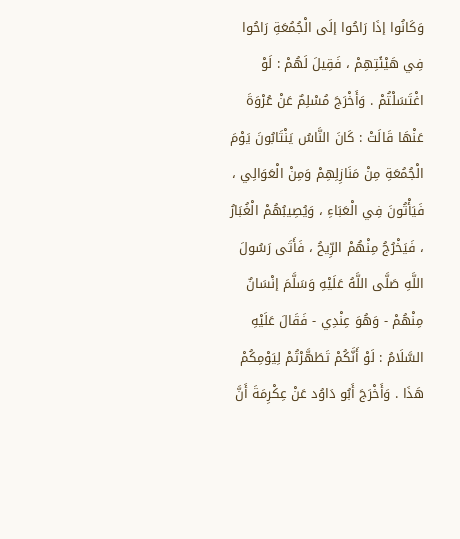وَكَانُوا إذَا رَاحُوا إلَى الْجُمُعَةِ رَاحُوا فِي هَيْئَتِهِمْ ، فَقِيلَ لَهُمْ : لَوْ اغْتَسَلْتُمْ . وَأَخْرَجَ مُسْلِمٌ عَنْ عُرْوَةَ عَنْهَا قَالَتْ : كَانَ النَّاسُ يَنْتَابُونَ يَوْمَ الْجُمُعَةِ مِنْ مَنَازِلِهِمْ وَمِنْ الْعَوَالِي ، فَيَأْتُونَ فِي الْعَبَاءِ ، وَيُصِيبُهُمْ الْغُبَارُ ، فَيَخْرُجُ مِنْهُمْ الرِّيحُ ، فَأَتَى رَسُولَ اللَّهِ صَلَّى اللَّهُ عَلَيْهِ وَسَلَّمَ إنْسَانٌ مِنْهُمْ - وَهُوَ عِنْدِي - فَقَالَ عَلَيْهِ السَّلَامُ : لَوْ أَنَّكُمْ تَطَهَّرْتُمْ لِيَوْمِكُمْ هَذَا . وَأَخْرَجَ أَبُو دَاوُد عَنْ عِكْرِمَةَ أَنَّ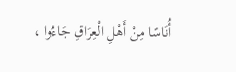أُنَاسًا مِنْ أَهْلِ الْعِرَاقِ جَاءُوا ،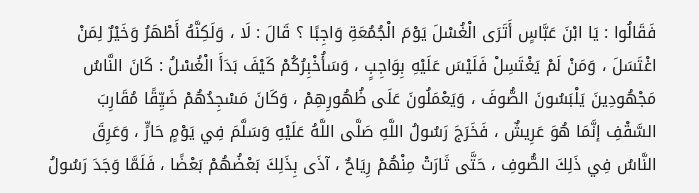فَقَالُوا : يَا ابْنَ عَبَّاسٍ أَتَرَى الْغُسْلَ يَوْمَ الْجُمُعَةِ وَاجِبًا ؟ قَالَ : لَا ، وَلَكِنَّهُ أَطْهَرُ وَخَيْرٌ لِمَنْ اغْتَسَلَ ، وَمَنْ لَمْ يَغْتَسِلْ فَلَيْسَ عَلَيْهِ بِوَاجِبٍ ، وَسَأُخْبِرُكُمْ كَيْفَ بَدَأَ الْغُسْلُ : كَانَ النَّاسُ مَجْهُودِينَ يَلْبَسُونَ الصُّوفَ ، وَيَعْمَلُونَ عَلَى ظُهُورِهِمْ ، وَكَانَ مَسْجِدُهُمْ ضَيِّقًا مُقَارِبَ السَّقْفِ إنَّمَا هُوَ عَرِيشٌ ، فَخَرَجَ رَسُولُ اللَّهِ صَلَّى اللَّهُ عَلَيْهِ وَسَلَّمَ فِي يَوْمٍ حَارٍّ ، وَعَرِقَ النَّاسُ فِي ذَلِكَ الصُّوفِ ، حَتَّى ثَارَتْ مِنْهُمْ رِيَاحٌ ، آذَى بِذَلِكَ بَعْضُهُمْ بَعْضًا ، فَلَمَّا وَجَدَ رَسُولُ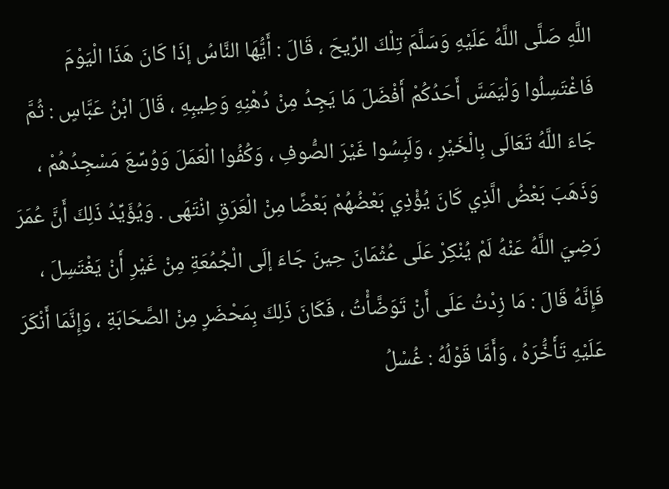اللَّهِ صَلَّى اللَّهُ عَلَيْهِ وَسَلَّمَ تِلْكَ الرِّيحَ ، قَالَ : أَيُّهَا النَّاسُ إذَا كَانَ هَذَا الْيَوْمَ فَاغْتَسِلُوا وَلْيَمَسَّ أَحَدُكُمْ أَفْضَلَ مَا يَجِدُ مِنْ دُهْنِهِ وَطِيبِهِ ، قَالَ ابْنُ عَبَّاسٍ : ثُمَّ جَاءَ اللَّهُ تَعَالَى بِالْخَيْرِ ، وَلَبِسُوا غَيْرَ الصُّوفِ ، وَكُفُوا الْعَمَلَ وَوُسِّعَ مَسْجِدُهُمْ ، وَذَهَبَ بَعْضُ الَّذِي كَانَ يُؤْذِي بَعْضُهُمْ بَعْضًا مِنْ الْعَرَقِ انْتَهَى . وَيُؤَيِّدُ ذَلِكَ أَنَّ عُمَرَ رَضِيَ اللَّهُ عَنْهُ لَمْ يُنْكِرْ عَلَى عُثْمَانَ حِينَ جَاءَ إلَى الْجُمُعَةِ مِنْ غَيْرِ أَنْ يَغْتَسِلَ ، فَإِنَّهُ قَالَ : مَا زِدْتُ عَلَى أَنْ تَوَضَّأْتُ ، فَكَانَ ذَلِكَ بِمَحْضَرٍ مِنْ الصَّحَابَةِ ، وَإِنَّمَا أَنْكَرَ عَلَيْهِ تَأَخُّرَهُ ، وَأَمَّا قَوْلُهُ : غُسْلُ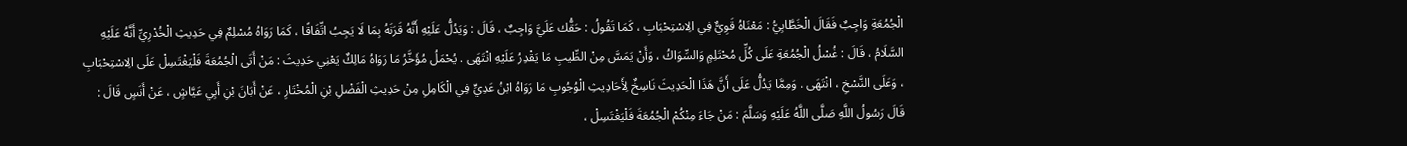الْجُمُعَةِ وَاجِبٌ فَقَالَ الْخَطَّابِيُّ : مَعْنَاهُ قَوِيٌّ فِي الِاسْتِحْبَابِ ، كَمَا تَقُولُ : حَقُّك عَلَيَّ وَاجِبٌ ، قَالَ : وَيَدُلُّ عَلَيْهِ أَنَّهُ قَرَنَهُ بِمَا لَا يَجِبُ اتِّفَاقًا ، كَمَا رَوَاهُ مُسْلِمٌ فِي حَدِيثِ الْخُدْرِيِّ أَنَّهُ عَلَيْهِ السَّلَامُ ، قَالَ : غُسْلُ الْجُمُعَةِ عَلَى كُلِّ مُحْتَلِمٍ وَالسِّوَاكُ ، وَأَنْ يَمَسَّ مِنْ الطِّيبِ مَا يَقْدِرُ عَلَيْهِ انْتَهَى . يُحْمَلُ مُؤَخَّرُ مَا رَوَاهُ مَالِكٌ يَعْنِي حَدِيثَ : مَنْ أَتَى الْجُمُعَةَ فَلْيَغْتَسِلْ عَلَى الِاسْتِحْبَابِ ، وَعَلَى النَّسْخِ ، انْتَهَى . وَمِمَّا يَدُلُّ عَلَى أَنَّ هَذَا الْحَدِيثَ نَاسِخٌ لِأَحَادِيثِ الْوُجُوبِ مَا رَوَاهُ ابْنُ عَدِيٍّ فِي الْكَامِلِ مِنْ حَدِيثِ الْفَضْلِ بْنِ الْمُخْتَارِ ، عَنْ أَبَانَ بْنِ أَبِي عَيَّاشٍ ، عَنْ أَنَسٍ قَالَ : قَالَ رَسُولُ اللَّهِ صَلَّى اللَّهُ عَلَيْهِ وَسَلَّمَ : مَنْ جَاءَ مِنْكُمْ الْجُمُعَةَ فَلْيَغْتَسِلْ ،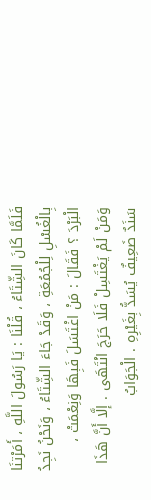فَلَمَّا كَانَ الشِّتَاءُ ، قُلْنَا : يَا رَسُولَ اللَّهِ ، أَمَرْتنَا بِالْغُسْلِ لِلْجُمُعَةِ ، وَقَدْ جَاءَ الشِّتَاءُ ، وَنَحْنُ نَجِدُ الْبَرْدَ ؟ فَقَالَ : مَنْ اغْتَسَلَ فَبِهَا وَنِعْمَتْ ، وَمَنْ لَمْ يَغْتَسِلْ فَلَا حَرَجَ انْتَهَى . إلَّا أَنَّ هَذَا سَنَدٌ ضَعِيفٌ يُسَدُّ بِغَيْرِهِ . الْجَوَابُ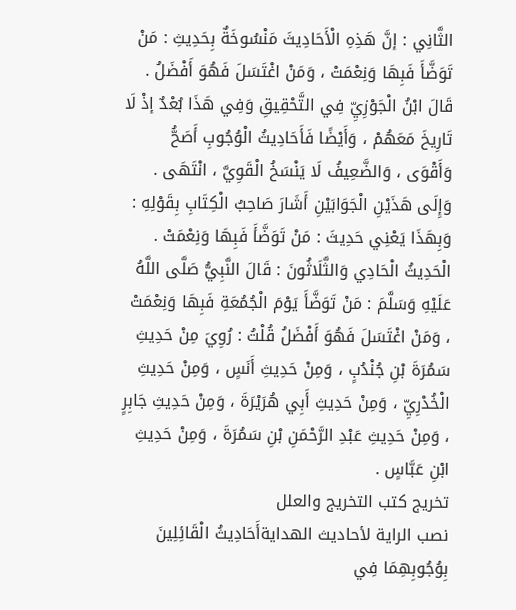الثَّانِي : إنَّ هَذِهِ الْأَحَادِيثَ مَنْسُوخَةٌ بِحَدِيثِ : مَنْ تَوَضَّأَ فَبِهَا وَنِعْمَتْ ، وَمَنْ اغْتَسَلَ فَهُوَ أَفْضَلُ . قَالَ ابْنُ الْجَوْزِيِّ فِي التَّحْقِيقِ وَفِي هَذَا بُعْدٌ إذْ لَا تَارِيخَ مَعَهُمْ ، وَأَيْضًا فَأَحَادِيثُ الْوُجُوبِ أَصَحُّ وَأَقْوَى ، وَالضَّعِيفُ لَا يَنْسَخُ الْقَوِيَّ ، انْتَهَى . وَإِلَى هَذَيْنِ الْجَوَابَيْنِ أَشَارَ صَاحِبُ الْكِتَابِ بِقَوْلِهِ : وَبِهَذَا يَعْنِي حَدِيثَ : مَنْ تَوَضَّأَ فَبِهَا وَنِعْمَتْ . الْحَدِيثُ الْحَادِي وَالثَّلَاثُونَ : قَالَ النَّبِيُّ صَلَّى اللَّهُ عَلَيْهِ وَسَلَّمَ : مَنْ تَوَضَّأَ يَوْمَ الْجُمُعَةِ فَبِهَا وَنِعْمَتْ ، وَمَنْ اغْتَسَلَ فَهُوَ أَفْضَلُ قُلْتُ : رُوِيَ مِنْ حَدِيثِ سَمُرَةَ بْنِ جُنْدُبٍ ، وَمِنْ حَدِيثِ أَنَسٍ ، وَمِنْ حَدِيثِ الْخُدْرِيِّ ، وَمِنْ حَدِيثِ أَبِي هُرَيْرَةَ ، وَمِنْ حَدِيثِ جَابِرٍ ، وَمِنْ حَدِيثِ عَبْدِ الرَّحْمَنِ بْنِ سَمُرَةَ ، وَمِنْ حَدِيثِ ابْنِ عَبَّاسٍ .
تخريج كتب التخريج والعلل
نصب الراية لأحاديث الهدايةأَحَادِيثُ الْقَائِلِينَ بِوُجُوبِهِمَا فِي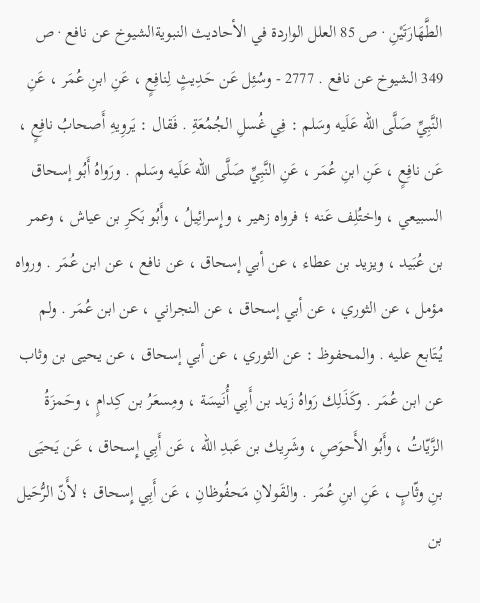الطَّهَارَتَيْنِ · ص 85 العلل الواردة في الأحاديث النبويةالشيوخ عن نافع · ص 349 الشيوخ عن نافع . 2777 - وسُئِل عَن حَدِيثٍ لِنافِعٍ ، عَنِ ابنِ عُمَر ، عَنِ النَّبِيِّ صَلَّى الله عَلَيه وسَلم : فِي غُسلِ الجُمُعَةِ . فَقال : يَروِيهِ أَصحابُ نافِعٍ ، عَن نافِعٍ ، عَنِ ابنِ عُمَر ، عَنِ النَّبِيِّ صَلَّى الله عَلَيه وسَلم . ورَواهُ أَبُو إسحاق السبيعي ، واختُلِف عَنه ؛ فرواه زهير ، وإِسرائِيلُ ، وأَبُو بَكرِ بن عياش ، وعمر بن عُبَيد ، ويزيد بن عطاء ، عن أبي إسحاق ، عن نافع ، عن ابن عُمَر . ورواه مؤمل ، عن الثوري ، عن أبي إسحاق ، عن النجراني ، عن ابن عُمَر . ولم يُتَابع عليه . والمحفوظ : عن الثوري ، عن أبي إسحاق ، عن يحيى بن وثاب عن ابن عُمَر . وكَذَلِك رَواهُ زَيد بن أَبِي أُنَيسَة ، ومِسعَرُ بن كِدامٍ ، وحَمزَةُ الزَّيّاتُ ، وأَبُو الأَحوَصِ ، وشَرِيك بن عَبدِ الله ، عَن أَبِي إِسحاق ، عَن يَحيَى بنِ وثّابٍ ، عَنِ ابنِ عُمَر . والقَولانِ مَحفُوظانِ ، عَن أَبِي إِسحاق ؛ لأَنّ الرُّحَيل بن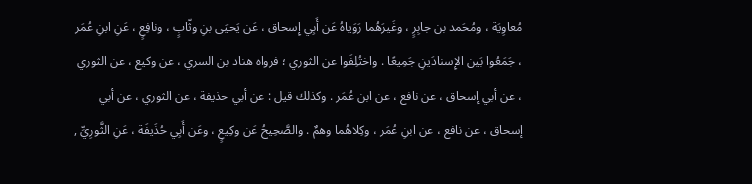مُعاوِيَة ، ومُحَمد بن جابِرٍ ، وغَيرَهُما رَوَياهُ عَن أَبِي إِسحاق ، عَن يَحيَى بنِ وثّابٍ ، ونافِعٍ ، عَنِ ابنِ عُمَر ، جَمَعُوا بَين الإِسنادَينِ جَمِيعًا . واختُلِفَوا عن الثوري ؛ فرواه هناد بن السري ، عن وكيع ، عن الثوري ، عن أبي إسحاق ، عن نافع ، عن ابن عُمَر . وكذلك قيل : عن أبي حذيفة ، عن الثوري ، عن أبي إسحاق ، عن نافع ، عن ابنِ عُمَر ، وكِلاهُما وهمٌ . والصَّحِيحُ عَن وكِيعٍ ، وعَن أَبِي حُذَيفَة ، عَنِ الثَّورِيِّ ,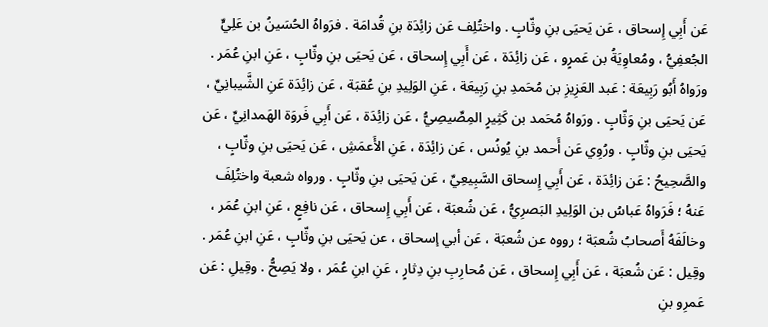عَن أَبِي إِسحاق ، عَن يَحيَى بنِ وثّابٍ . واختُلِف عَن زائِدَة بنِ قُدامَة . فرَواهُ الحُسَينُ بن عَلِيٍّ الجُعفِيُّ ، ومُعاوِيَةُ بن عَمرٍو ، عَن زائِدَة ، عَن أَبِي إِسحاق ، عَن يَحيَى بنِ وثّابٍ ، عَنِ ابنِ عُمَر . ورَواهُ أَبُو رَبِيعَة : عَبد العَزِيزِ بن مُحَمدِ بنِ رَبِيعَة ، عَنِ الوَلِيدِ بنِ عُقبَة ، عَن زائِدَة عَنِ الشَّيبانِيِّ ، عَن يَحيَى بنِ وَثّابٍ . ورَواهُ مُحَمد بن كَثِيرٍ المِصِّيصِيُّ ، عَن زائِدَة ، عَن أَبِي فَروَة الهَمدانِيِّ ، عَن يَحيَى بنِ وثّابٍ . ورُوِي عَن أَحمد بنِ يُونُس ، عَن زائِدَة ، عَنِ الأَعمَشِ ، عَن يَحيَى بنِ وثّابٍ ، والصَّحِيحُ : عَن زائِدَة ، عَن أَبِي إِسحاق السَّبِيعِيِّ ، عَن يَحيَى بنِ وثّابٍ . ورواه شعبة واختُلِفَ عَنهُ ؛ فَرَواهُ عَباسُ بن الوَلِيدِ البَصرِيُّ ، عَن شُعبَة ، عَن أَبِي إِسحاق ، عَن نافِعٍ ، عَنِ ابنِ عُمَر ، وخالَفَهُ أَصحابُ شُعبَة ؛ رووه عن شُعبَة ، عَن أبي إسحاق ، عن يَحيَى بنِ وثّابٍ ، عَنِ ابنِ عُمَر . وقِيل : عَن شُعبَة ، عَن أَبِي إِسحاق ، عَن مُحارِبِ بنِ دِثارٍ ، عَنِ ابنِ عُمَر ، ولا يَصِحُّ . وقِيلِ : عَن عَمرِو بنِ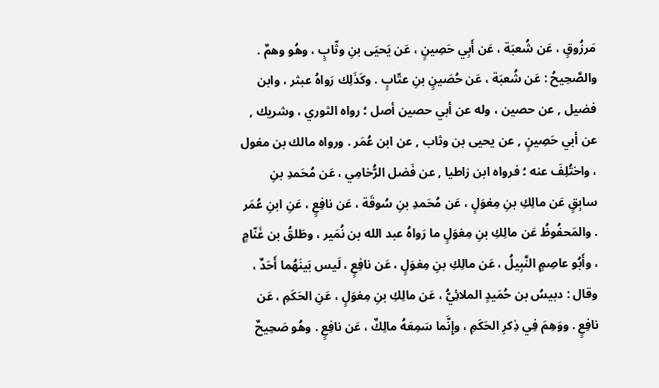مَرزُوقٍ ، عَن شُعبَة ، عَن أَبِي حَصِينٍ ، عَن يَحيَى بنِ وثّابٍ ، وهُو وهمٌ . والصَّحِيحُ : عَن شُعبَة ، عَن حُصَينٍ بنِ عتّابٍ . وكَذَلِك رَواهُ عبثر ، وابن فضيل , عن حصين ، وله عن أبي حصين أصل ؛ رواه الثوري ، وشريك , عن أبي حَصِينٍ , عن يحيى بن وثاب , عن ابن عُمَر . ورواه مالك بن مغول ، واختُلِفَ عنه ؛ فرواه ابن زاطيا , عن فَضل الرُّخامِي ، عَن مُحَمدِ بنِ سابِقٍ عَن مالِكِ بنِ مِغوَلٍ ، عَن مُحَمدِ بنِ سُوقَة ، عَن نافِعٍ ، عَنِ ابنِ عُمَر . والمَحفُوظُ عَن مالِكِ بنِ مِغوَلٍ ما رَواهُ عبد الله بن نُمَير ، وطَلقُ بن غَنّامٍ ، وأَبُو عاصِمٍ النَّبِيلُ ، عَن مالِكِ بنِ مِغوَلٍ ، عَن نافِعٍ ، لَيس بَينَهُما أَحَدٌ ، وقال : دبيسُ بن حُمَيدٍ الملائِيُّ ، عَن مالِكِ بنِ مِغوَلٍ ، عَنِ الحَكَمِ ، عَن نافِعٍ . ووَهِمَ فِي ذِكرِ الحَكَمِ ، وإِنَّما سَمِعَهُ مالِكٌ ، عَن نافِعٍ . وهُو صَحِيحٌ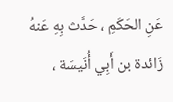عَنِ الحَكَمِ ، حَدَّث بِهِ عَنهُ زَائدة بن أَبِي أُنَيسَة ،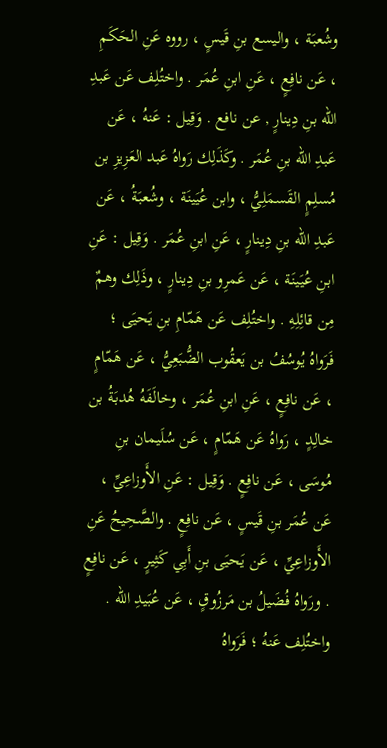وشُعبَة ، واليسع بنِ قَيسٍ ، رووه عَنِ الحَكَمِ ، عَن نافِعٍ ، عَنِ ابنِ عُمَر . واختُلِف عَن عَبدِ الله بنِ دِينارٍ , عن نافع . وَقِيل : عَنهُ ، عَن عَبدِ الله بنِ عُمَر . وكَذَلِك رَواهُ عَبد العَزِيزِ بن مُسلِمٍ القَسمَلِيُّ ، وابن عُيَينَة ، وشُعبَةُ ، عَن عَبدِ الله بنِ دِينارٍ ، عَنِ ابنِ عُمَر . وَقِيل : عَنِ ابنِ عُيَينَة ، عَن عَمرِو بنِ دِينارٍ ، وذَلِك وهمٌ مِن قائِلِهِ . واختُلِف عَن هَمّامِ بنِ يَحيَى ؛ فَرَواهُ يُوسُفُ بن يَعقُوب الضُّبَعِيُّ ، عَن هَمّامٍ ، عَن نافِعٍ ، عَنِ ابنِ عُمَر ، وخالَفَهُ هُدبَةُ بن خالِدٍ ، رَواهُ عَن هَمّامٍ ، عَن سُلَيمان بنِ مُوسَى ، عَن نافِعٍ . وَقِيل : عَنِ الأَوزاعِيِّ ، عَن عُمَر بنِ قَيسٍ ، عَن نافِعٍ . والصَّحِيحُ عَنِ الأَوزاعِيِّ ، عَن يَحيَى بنِ أَبِي كَثِيرٍ ، عَن نافِعٍ . ورَواهُ فُضَيلُ بن مَرزُوقٍ ، عَن عُبَيدِ الله . واختُلِف عَنهُ ؛ فَرَواهُ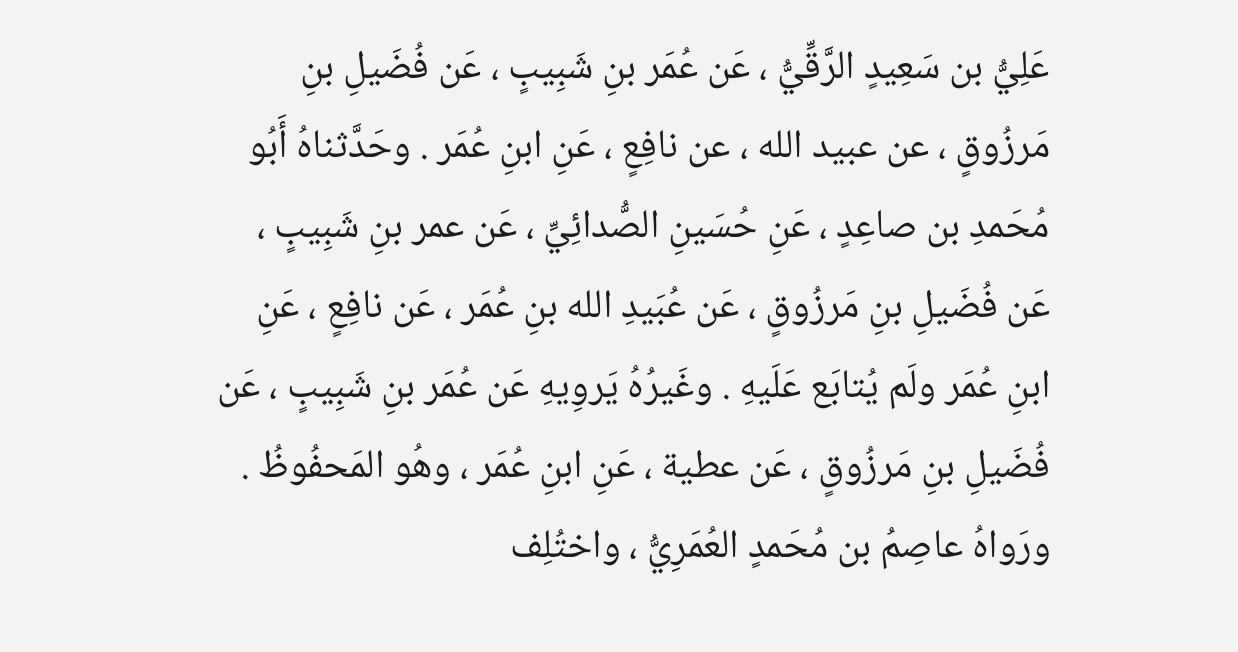عَلِيُّ بن سَعِيدٍ الرَّقِّيُّ ، عَن عُمَر بنِ شَبِيبٍ ، عَن فُضَيلِ بنِ مَرزُوقٍ ، عن عبيد الله ، عن نافِعٍ ، عَنِ ابنِ عُمَر . وحَدَّثناهُ أَبُو مُحَمدِ بن صاعِدٍ ، عَنِ حُسَينِ الصُّدائِيِّ ، عَن عمر بنِ شَبِيبٍ ، عَن فُضَيلِ بنِ مَرزُوقٍ ، عَن عُبَيدِ الله بنِ عُمَر ، عَن نافِعٍ ، عَنِ ابنِ عُمَر ولَم يُتابَع عَلَيهِ . وغَيرُهُ يَروِيهِ عَن عُمَر بنِ شَبِيبٍ ، عَن فُضَيلِ بنِ مَرزُوقٍ ، عَن عطية ، عَنِ ابنِ عُمَر ، وهُو المَحفُوظُ . ورَواهُ عاصِمُ بن مُحَمدٍ العُمَرِيُّ ، واختُلِف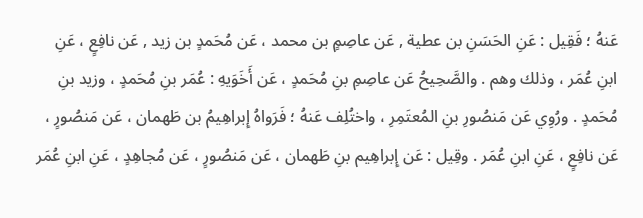عَنهُ ؛ فَقِيل : عَنِ الحَسَنِ بن عطية , عَن عاصِمٍ بن محمد ، عَن مُحَمدٍ بن زيد , عَن نافِعٍ ، عَنِ ابنِ عُمَر ، وذلك وهم . والصَّحِيحُ عَن عاصِمِ بنِ مُحَمدٍ ، عَن أَخَوَيهِ : عُمَر بنِ مُحَمدٍ ، وزيد بنِ مُحَمدٍ . ورُوِي عَن مَنصُورِ بنِ المُعتَمِرِ ، واختُلِف عَنهُ ؛ فَرَواهُ إِبراهِيمُ بن طَهمان ، عَن مَنصُورٍ ، عَن نافِعٍ ، عَنِ ابنِ عُمَر . وقِيل : عَن إِبراهِيم بنِ طَهمان ، عَن مَنصُورٍ ، عَن مُجاهِدٍ ، عَنِ ابنِ عُمَر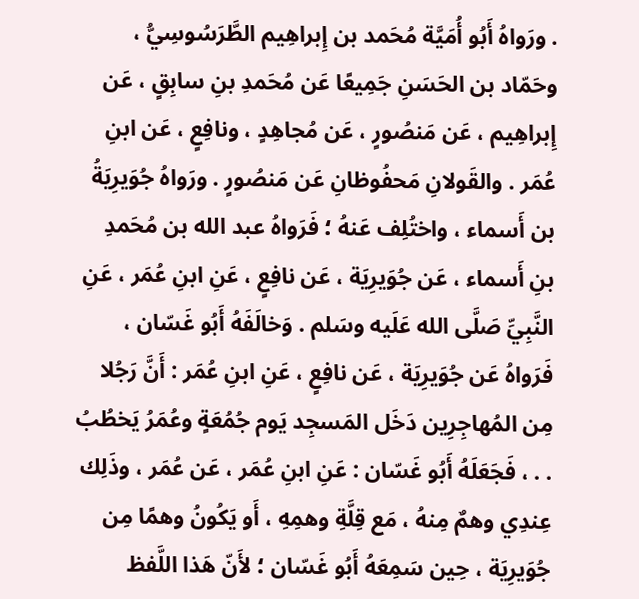. ورَواهُ أَبُو أُمَيَّة مُحَمد بن إِبراهِيم الطَّرَسُوسِيُّ ، وحَمّاد بن الحَسَنِ جَمِيعًا عَن مُحَمدِ بنِ سابِقٍ ، عَن إِبراهِيم ، عَن مَنصُورٍ ، عَن مُجاهِدٍ ، ونافِعٍ ، عَن ابنِ عُمَر . والقَولانِ مَحفُوظانِ عَن مَنصُورٍ . ورَواهُ جُوَيرِيَةُ بن أَسماء ، واختُلِف عَنهُ ؛ فَرَواهُ عبد الله بن مُحَمدِ بنِ أَسماء ، عَن جُوَيرِيَة ، عَن نافِعٍ ، عَنِ ابنِ عُمَر ، عَنِ النَّبِيِّ صَلَّى الله عَلَيه وسَلم . وَخالَفَهُ أَبُو غَسّان ، فَرَواهُ عَن جُوَيرِيَة ، عَن نافِعٍ ، عَنِ ابنِ عُمَر : أَنَّ رَجُلا مِن المُهاجِرِين دَخَل المَسجِد يَوم جُمُعَةٍ وعُمَرُ يَخطُبُ . . ، فَجَعَلَهُ أَبُو غَسّان : عَنِ ابنِ عُمَر ، عَن عُمَر ، وذَلِك عِندِي وهمٌ مِنهُ ، مَع قِلَّةِ وهمِهِ ، أَو يَكُونُ وهمًا مِن جُوَيرِيَة ، حِين سَمِعَهُ أَبُو غَسّان ؛ لأَنّ هَذا اللَّفظ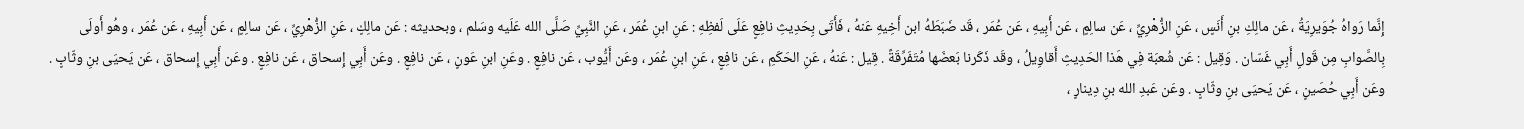إِنَّما رَواهُ جُوَيرِيَةُ ، عَن مالِكِ بنِ أَنَسٍ ، عَنِ الزُّهْرِيِّ ، عَن سالِمٍ ، عَن أَبِيهِ ، عَن عُمَر ، قَد ضَبَطَهُ ابن أَخِيهِ عَنهُ ، فَأَتَى بِحَدِيثِ نافِعٍ عَلَى لَفظِهِ : عَنِ ابنِ عُمَر ، عَنِ النَّبِيِّ صَلَّى الله عَلَيه وسَلم ، وبحديثه : عَن مالِكٍ ، عَنِ الزُّهْرِيِّ ، عَن سالِمٍ ، عَن أَبِيهِ ، عَن عُمَر ، وهُو أَولَى بِالصَّوابِ مِن قَولِ أَبِي غَسّان . وَقِيل : عَن شُعبَة فِي هَذا الحَدِيثِ أَقاوِيلُ ، وقَد ذَكَرنا بَعضَها مُتَفَرِّقَةً . قِيل : عَنهُ ، عَنِ الحَكَمِ ، عَن نافِعٍ ، عَنِ ابنِ عُمَر ، وعَن أَيُّوب ، عَن نافِعٍ . وعَنِ ابنِ عَونٍ ، عَن نافِعٍ . وعَن أَبِي إِسحاق ، عَن نافِعٍ . وعَن أَبِي إِسحاق ، عَن يَحيَى بنِ وثّابٍ . وعَن أَبِي حُصَينٍ ، عَن يَحيَى بنِ وثّابٍ . وعَن عَبدِ الله بنِ دِينارٍ ،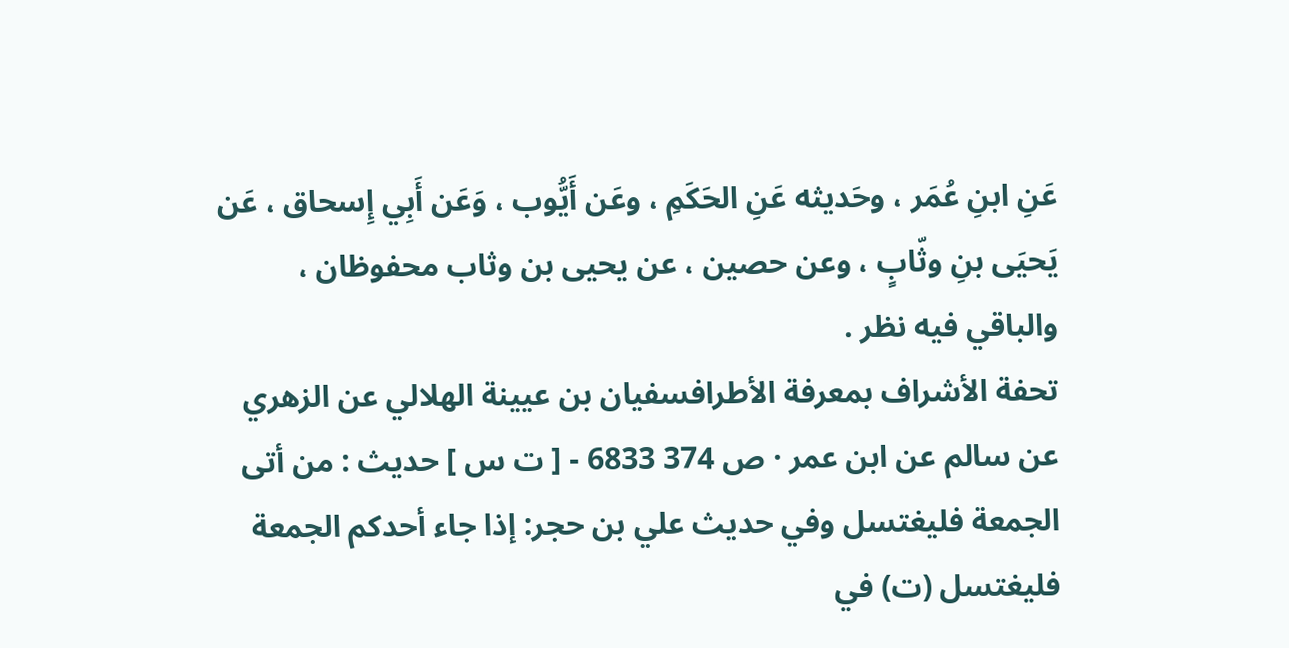عَنِ ابنِ عُمَر ، وحَديثه عَنِ الحَكَمِ ، وعَن أَيُّوب ، وَعَن أَبِي إِسحاق ، عَن يَحيَى بنِ وثّابٍ ، وعن حصين ، عن يحيى بن وثاب محفوظان ، والباقي فيه نظر .
تحفة الأشراف بمعرفة الأطرافسفيان بن عيينة الهلالي عن الزهري عن سالم عن ابن عمر · ص 374 6833 - [ ت س ] حديث : من أتى الجمعة فليغتسل وفي حديث علي بن حجر: إذا جاء أحدكم الجمعة فليغتسل (ت) في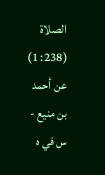الصلاة (238: 1) عن أحمد بن منيع - س في ه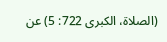(الصلاة، الكبرى 722: 5) عن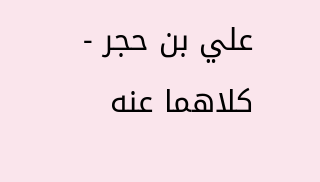علي بن حجر - كلاهما عنه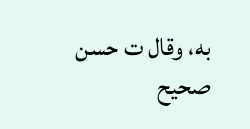به، وقال ت حسن صحيح